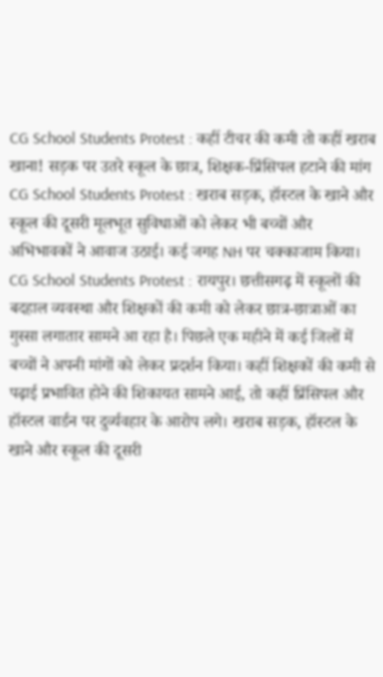CG School Students Protest : कहीं टीचर की कमी तो कहीं खराब खाना! सड़क पर उतरे स्कूल के छात्र, शिक्षक-प्रिंसिपल हटाने की मांग
CG School Students Protest : खराब सड़क, हॉस्टल के खाने और स्कूल की दूसरी मूलभूत सुविधाओं को लेकर भी बच्चों और अभिभावकों ने आवाज उठाई। कई जगह NH पर चक्काजाम किया।
CG School Students Protest : रायपुर। छत्तीसगढ़ में स्कूलों की बदहाल व्यवस्था और शिक्षकों की कमी को लेकर छात्र-छात्राओं का गुस्सा लगातार सामने आ रहा है। पिछले एक महीने में कई जिलों में बच्चों ने अपनी मांगों को लेकर प्रदर्शन किया। कहीं शिक्षकों की कमी से पढ़ाई प्रभावित होने की शिकायत सामने आई, तो कहीं प्रिंसिपल और हॉस्टल वार्डन पर दुर्व्यवहार के आरोप लगे। खराब सड़क, हॉस्टल के खाने और स्कूल की दूसरी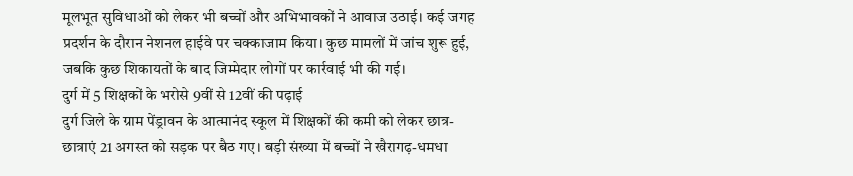मूलभूत सुविधाओं को लेकर भी बच्चों और अभिभावकों ने आवाज उठाई। कई जगह प्रदर्शन के दौरान नेशनल हाईवे पर चक्काजाम किया। कुछ मामलों में जांच शुरू हुई, जबकि कुछ शिकायतों के बाद जिम्मेदार लोगों पर कार्रवाई भी की गई।
दुर्ग में 5 शिक्षकों के भरोसे 9वीं से 12वीं की पढ़ाई
दुर्ग जिले के ग्राम पेंड्रावन के आत्मानंद स्कूल में शिक्षकों की कमी को लेकर छात्र-छात्राएं 21 अगस्त को सड़क पर बैठ गए। बड़ी संख्या में बच्चों ने खैरागढ़-धमधा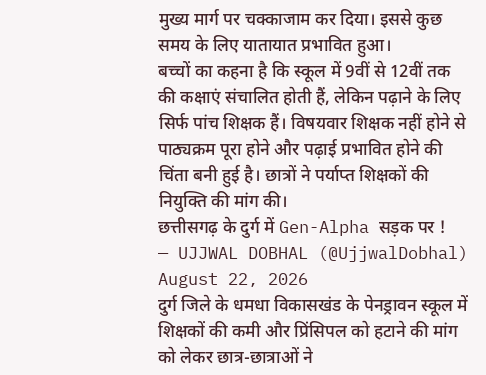मुख्य मार्ग पर चक्काजाम कर दिया। इससे कुछ समय के लिए यातायात प्रभावित हुआ।
बच्चों का कहना है कि स्कूल में 9वीं से 12वीं तक की कक्षाएं संचालित होती हैं, लेकिन पढ़ाने के लिए सिर्फ पांच शिक्षक हैं। विषयवार शिक्षक नहीं होने से पाठ्यक्रम पूरा होने और पढ़ाई प्रभावित होने की चिंता बनी हुई है। छात्रों ने पर्याप्त शिक्षकों की नियुक्ति की मांग की।
छत्तीसगढ़ के दुर्ग में Gen-Alpha सड़क पर !
— UJJWAL DOBHAL (@UjjwalDobhal) August 22, 2026
दुर्ग जिले के धमधा विकासखंड के पेनड्रावन स्कूल में शिक्षकों की कमी और प्रिंसिपल को हटाने की मांग को लेकर छात्र-छात्राओं ने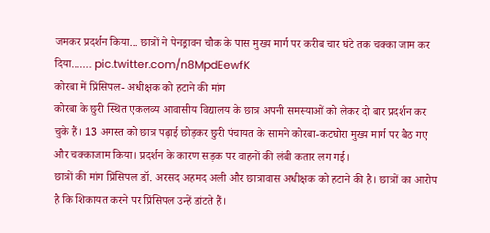जमकर प्रदर्शन किया... छात्रों ने पेनड्रावन चौक के पास मुख्य मार्ग पर करीब चार घंटे तक चक्का जाम कर दिया....… pic.twitter.com/n8MpdEewfK
कोरबा में प्रिंसिपल- अधीक्षक को हटाने की मांग
कोरबा के छुरी स्थित एकलव्य आवासीय विद्यालय के छात्र अपनी समस्याओं को लेकर दो बार प्रदर्शन कर चुके हैं। 13 अगस्त को छात्र पढ़ाई छोड़कर छुरी पंचायत के सामने कोरबा-कटघोरा मुख्य मार्ग पर बैठ गए और चक्काजाम किया। प्रदर्शन के कारण सड़क पर वाहनों की लंबी कतार लग गई।
छात्रों की मांग प्रिंसिपल डॉ. अरसद अहमद अली और छात्रावास अधीक्षक को हटाने की है। छात्रों का आरोप है कि शिकायत करने पर प्रिंसिपल उन्हें डांटते हैं।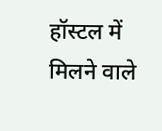हॉस्टल में मिलने वाले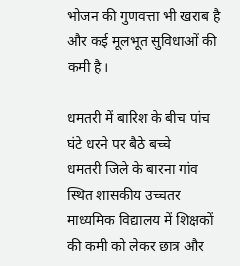भोजन की गुणवत्ता भी खराब है और कई मूलभूत सुविधाओं की कमी है।

धमतरी में बारिश के बीच पांच घंटे धरने पर बैठे बच्चे
धमतरी जिले के बारना गांव स्थित शासकीय उच्चतर माध्यमिक विद्यालय में शिक्षकों की कमी को लेकर छात्र और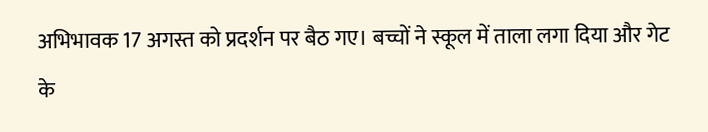अभिभावक 17 अगस्त को प्रदर्शन पर बैठ गए। बच्चों ने स्कूल में ताला लगा दिया और गेट के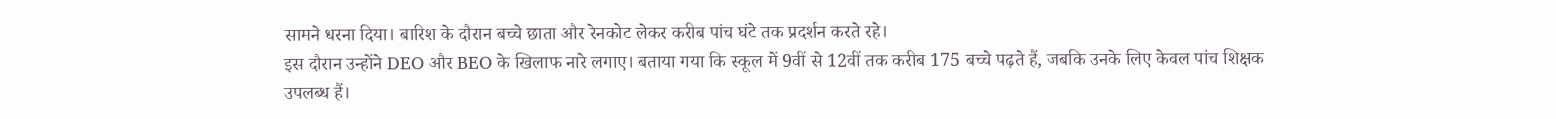सामने धरना दिया। बारिश के दौरान बच्चे छाता और रेनकोट लेकर करीब पांच घंटे तक प्रदर्शन करते रहे।
इस दौरान उन्होंने DEO और BEO के खिलाफ नारे लगाए। बताया गया कि स्कूल में 9वीं से 12वीं तक करीब 175 बच्चे पढ़ते हैं, जबकि उनके लिए केवल पांच शिक्षक उपलब्ध हैं।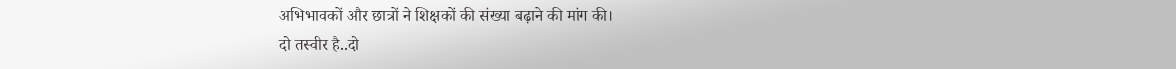अभिभावकों और छात्रों ने शिक्षकों की संख्या बढ़ाने की मांग की।
दो तस्वीर है..दो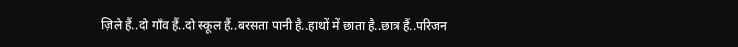ज़िले हैं..दो गाँव हैं..दो स्कूल हैं..बरसता पानी है..हाथों में छाता है..छात्र हैं..परिजन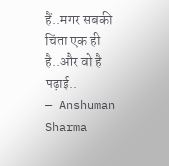हैं..मगर सबकी चिंता एक ही है..और वो है पढ़ाई..
— Anshuman Sharma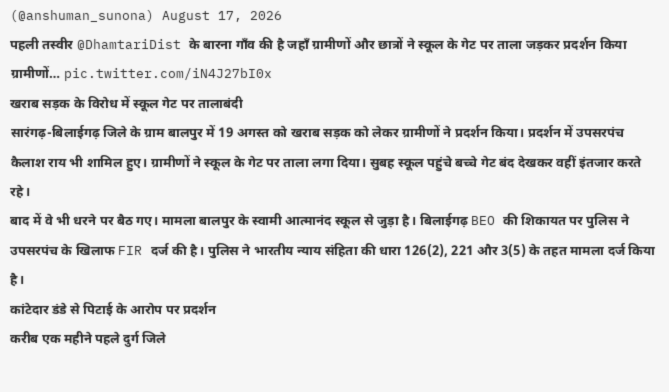(@anshuman_sunona) August 17, 2026
पहली तस्वीर @DhamtariDist के बारना गाँव की है जहाँ ग्रामीणों और छात्रों ने स्कूल के गेट पर ताला जड़कर प्रदर्शन किया
ग्रामीणों… pic.twitter.com/iN4J27bI0x
खराब सड़क के विरोध में स्कूल गेट पर तालाबंदी
सारंगढ़-बिलाईगढ़ जिले के ग्राम बालपुर में 19 अगस्त को खराब सड़क को लेकर ग्रामीणों ने प्रदर्शन किया। प्रदर्शन में उपसरपंच कैलाश राय भी शामिल हुए। ग्रामीणों ने स्कूल के गेट पर ताला लगा दिया। सुबह स्कूल पहुंचे बच्चे गेट बंद देखकर वहीं इंतजार करते रहे।
बाद में वे भी धरने पर बैठ गए। मामला बालपुर के स्वामी आत्मानंद स्कूल से जुड़ा है। बिलाईगढ़ BEO की शिकायत पर पुलिस ने उपसरपंच के खिलाफ FIR दर्ज की है। पुलिस ने भारतीय न्याय संहिता की धारा 126(2), 221 और 3(5) के तहत मामला दर्ज किया है।
कांटेदार डंडे से पिटाई के आरोप पर प्रदर्शन
करीब एक महीने पहले दुर्ग जिले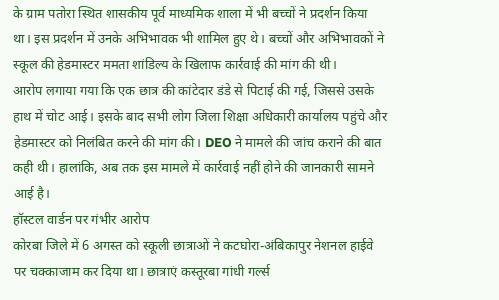के ग्राम पतोरा स्थित शासकीय पूर्व माध्यमिक शाला में भी बच्चों ने प्रदर्शन किया था। इस प्रदर्शन में उनके अभिभावक भी शामिल हुए थे। बच्चों और अभिभावकों ने स्कूल की हेडमास्टर ममता शांडिल्य के खिलाफ कार्रवाई की मांग की थी।
आरोप लगाया गया कि एक छात्र की कांटेदार डंडे से पिटाई की गई, जिससे उसके हाथ में चोट आई। इसके बाद सभी लोग जिला शिक्षा अधिकारी कार्यालय पहुंचे और हेडमास्टर को निलंबित करने की मांग की। DEO ने मामले की जांच कराने की बात कही थी। हालांकि, अब तक इस मामले में कार्रवाई नहीं होने की जानकारी सामने आई है।
हॉस्टल वार्डन पर गंभीर आरोप
कोरबा जिले में 6 अगस्त को स्कूली छात्राओं ने कटघोरा-अंबिकापुर नेशनल हाईवे पर चक्काजाम कर दिया था। छात्राएं कस्तूरबा गांधी गर्ल्स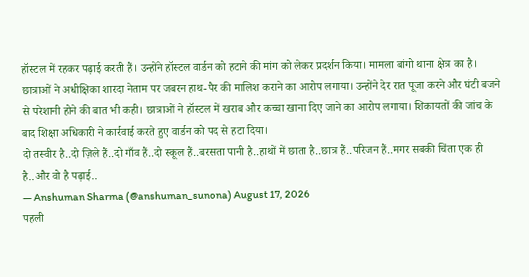हॉस्टल में रहकर पढ़ाई करती हैं। उन्होंने हॉस्टल वार्डन को हटाने की मांग को लेकर प्रदर्शन किया। मामला बांगो थाना क्षेत्र का है।
छात्राओं ने अधीक्षिका शारदा नेताम पर जबरन हाथ-पैर की मालिश कराने का आरोप लगाया। उन्होंने देर रात पूजा करने और घंटी बजने से परेशानी होने की बात भी कही। छात्राओं ने हॉस्टल में खराब और कच्चा खाना दिए जाने का आरोप लगाया। शिकायतों की जांच के बाद शिक्षा अधिकारी ने कार्रवाई करते हुए वार्डन को पद से हटा दिया।
दो तस्वीर है..दो ज़िले हैं..दो गाँव हैं..दो स्कूल हैं..बरसता पानी है..हाथों में छाता है..छात्र हैं..परिजन हैं..मगर सबकी चिंता एक ही है..और वो है पढ़ाई..
— Anshuman Sharma (@anshuman_sunona) August 17, 2026
पहली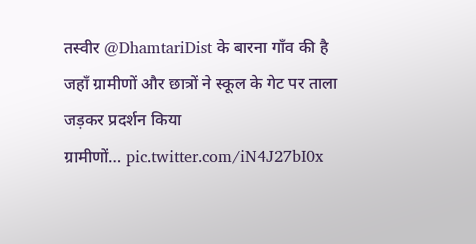तस्वीर @DhamtariDist के बारना गाँव की है जहाँ ग्रामीणों और छात्रों ने स्कूल के गेट पर ताला जड़कर प्रदर्शन किया
ग्रामीणों… pic.twitter.com/iN4J27bI0x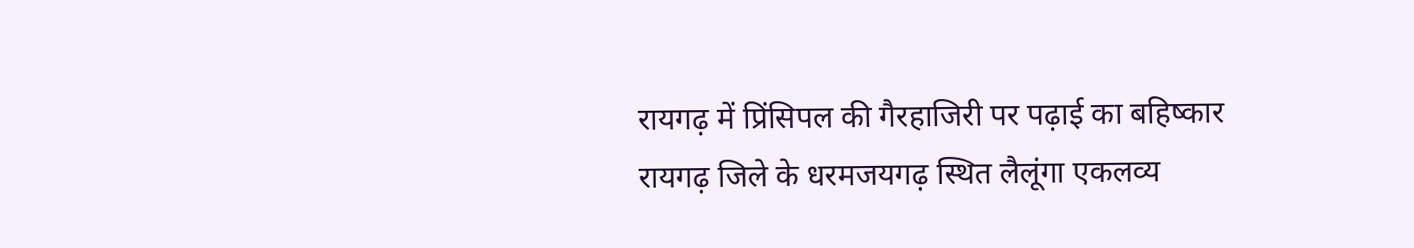रायगढ़ में प्रिंसिपल की गैरहाजिरी पर पढ़ाई का बहिष्कार
रायगढ़ जिले के धरमजयगढ़ स्थित लैलूंगा एकलव्य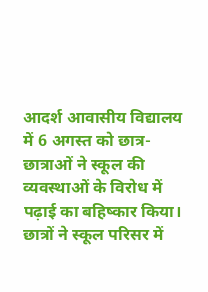आदर्श आवासीय विद्यालय में 6 अगस्त को छात्र-छात्राओं ने स्कूल की व्यवस्थाओं के विरोध में पढ़ाई का बहिष्कार किया। छात्रों ने स्कूल परिसर में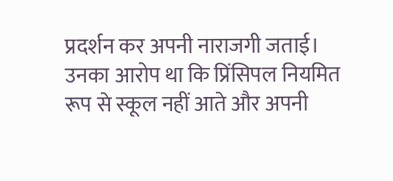प्रदर्शन कर अपनी नाराजगी जताई।
उनका आरोप था कि प्रिंसिपल नियमित रूप से स्कूल नहीं आते और अपनी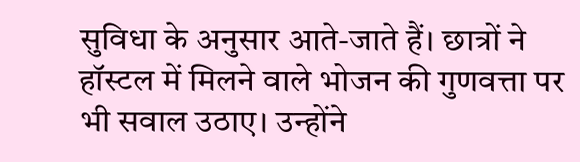सुविधा के अनुसार आते-जाते हैं। छात्रों ने हॉस्टल में मिलने वाले भोजन की गुणवत्ता पर भी सवाल उठाए। उन्होंने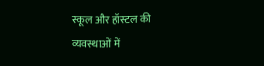स्कूल और हॉस्टल की व्यवस्थाओं में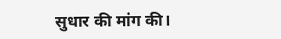सुधार की मांग की।